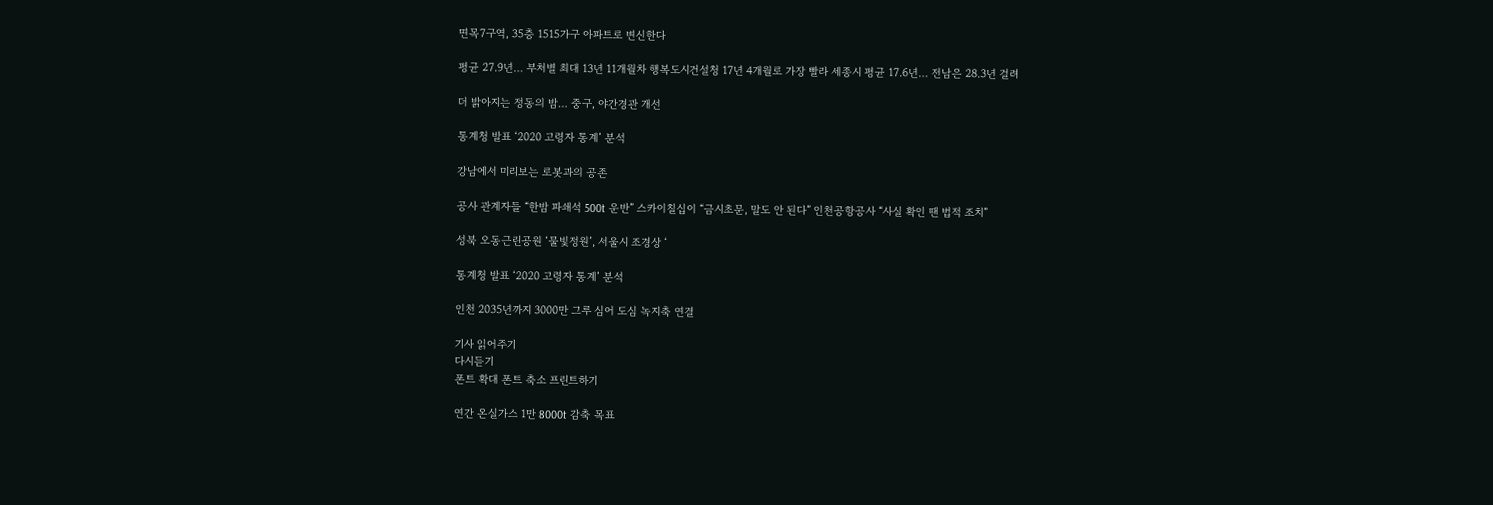면목7구역, 35층 1515가구 아파트로 변신한다

평균 27.9년… 부처별 최대 13년 11개월차 행복도시건설청 17년 4개월로 가장 빨라 세종시 평균 17.6년… 전남은 28.3년 걸려

더 밝아지는 정동의 밤… 중구, 야간경관 개선

통계청 발표 ‘2020 고령자 통계’ 분석

강남에서 미리보는 로봇과의 공존

공사 관계자들 “한밤 파쇄석 500t 운반” 스카이칠십이 “금시초문, 말도 안 된다” 인천공항공사 “사실 확인 땐 법적 조치”

성북 오동근린공원 ‘물빛정원’, 서울시 조경상 ‘

통계청 발표 ‘2020 고령자 통계’ 분석

인천 2035년까지 3000만 그루 심어 도심 녹지축 연결

기사 읽어주기
다시듣기
폰트 확대 폰트 축소 프린트하기

연간 온실가스 1만 8000t 감축 목표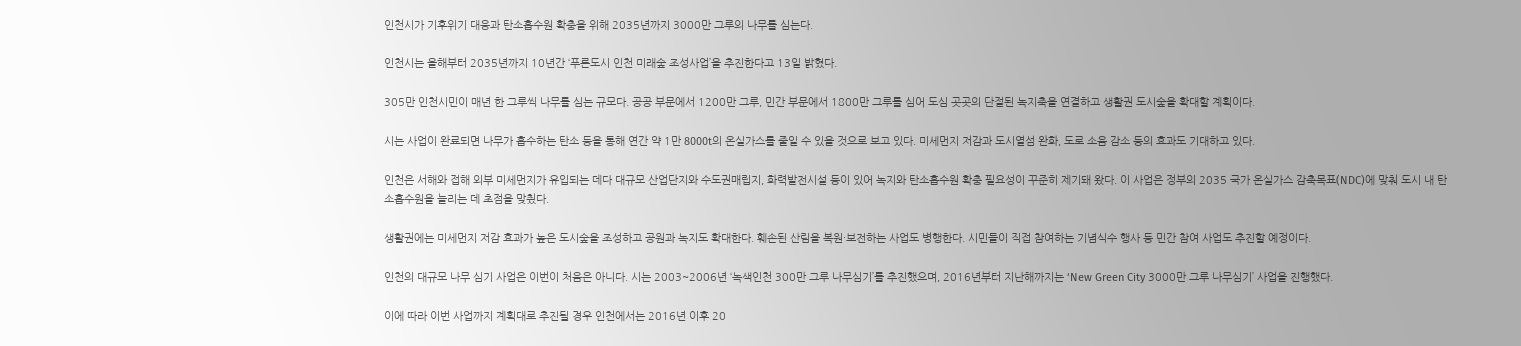인천시가 기후위기 대응과 탄소흡수원 확충을 위해 2035년까지 3000만 그루의 나무를 심는다.

인천시는 올해부터 2035년까지 10년간 ‘푸른도시 인천 미래숲 조성사업’을 추진한다고 13일 밝혔다.

305만 인천시민이 매년 한 그루씩 나무를 심는 규모다. 공공 부문에서 1200만 그루, 민간 부문에서 1800만 그루를 심어 도심 곳곳의 단절된 녹지축을 연결하고 생활권 도시숲을 확대할 계획이다.

시는 사업이 완료되면 나무가 흡수하는 탄소 등을 통해 연간 약 1만 8000t의 온실가스를 줄일 수 있을 것으로 보고 있다. 미세먼지 저감과 도시열섬 완화, 도로 소음 감소 등의 효과도 기대하고 있다.

인천은 서해와 접해 외부 미세먼지가 유입되는 데다 대규모 산업단지와 수도권매립지, 화력발전시설 등이 있어 녹지와 탄소흡수원 확충 필요성이 꾸준히 제기돼 왔다. 이 사업은 정부의 2035 국가 온실가스 감축목표(NDC)에 맞춰 도시 내 탄소흡수원을 늘리는 데 초점을 맞췄다.

생활권에는 미세먼지 저감 효과가 높은 도시숲을 조성하고 공원과 녹지도 확대한다. 훼손된 산림을 복원·보전하는 사업도 병행한다. 시민들이 직접 참여하는 기념식수 행사 등 민간 참여 사업도 추진할 예정이다.

인천의 대규모 나무 심기 사업은 이번이 처음은 아니다. 시는 2003~2006년 ‘녹색인천 300만 그루 나무심기’를 추진했으며, 2016년부터 지난해까지는 ‘New Green City 3000만 그루 나무심기’ 사업을 진행했다.

이에 따라 이번 사업까지 계획대로 추진될 경우 인천에서는 2016년 이후 20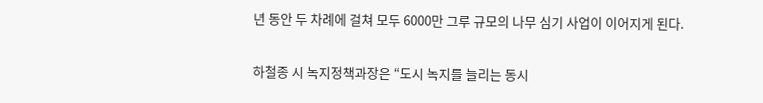년 동안 두 차례에 걸쳐 모두 6000만 그루 규모의 나무 심기 사업이 이어지게 된다.

하철종 시 녹지정책과장은 “도시 녹지를 늘리는 동시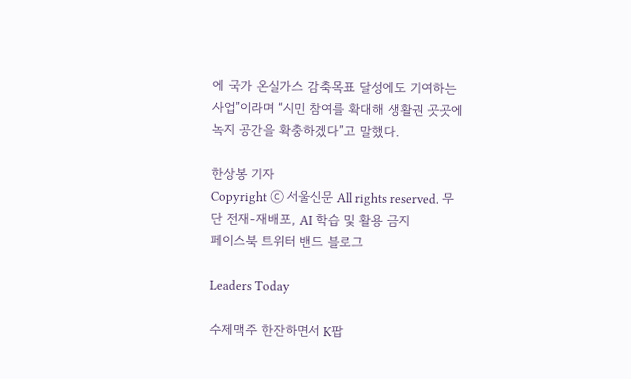에 국가 온실가스 감축목표 달성에도 기여하는 사업”이라며 “시민 참여를 확대해 생활권 곳곳에 녹지 공간을 확충하겠다”고 말했다.

한상봉 기자
Copyright ⓒ 서울신문 All rights reserved. 무단 전재-재배포, AI 학습 및 활용 금지
페이스북 트위터 밴드 블로그

Leaders Today

수제맥주 한잔하면서 K팝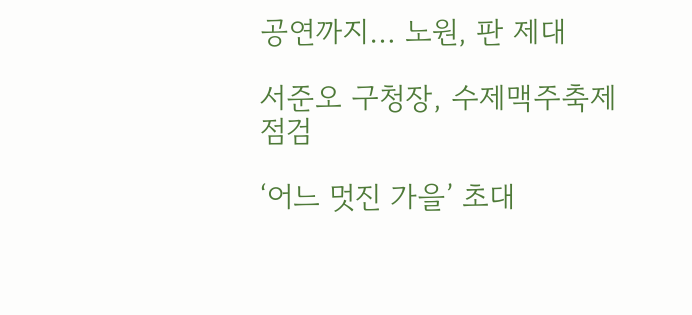공연까지… 노원, 판 제대

서준오 구청장, 수제맥주축제 점검

‘어느 멋진 가을’ 초대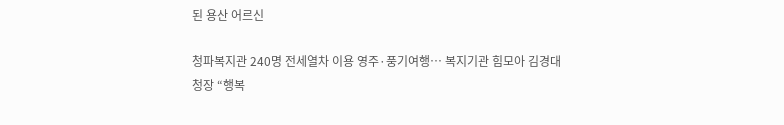된 용산 어르신

청파복지관 240명 전세열차 이용 영주·풍기여행… 복지기관 힘모아 김경대 청장 “행복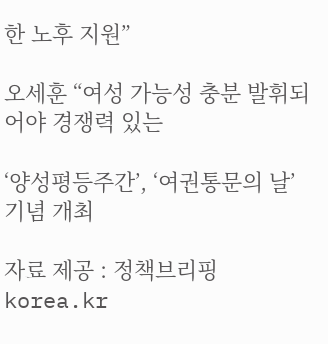한 노후 지원”

오세훈 “여성 가능성 충분 발휘되어야 경쟁력 있는

‘양성평등주간’, ‘여권통문의 날’ 기념 개최

자료 제공 : 정책브리핑 korea.kr